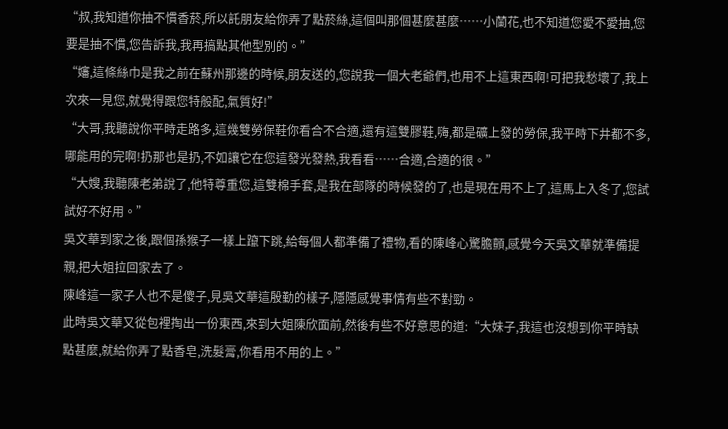“叔,我知道你抽不慣香菸,所以託朋友給你弄了點菸絲,這個叫那個甚麼甚麼……小蘭花,也不知道您愛不愛抽,您要是抽不慣,您告訴我,我再搞點其他型別的。”
“嬸,這條絲巾是我之前在蘇州那邊的時候,朋友送的,您說我一個大老爺們,也用不上這東西啊!可把我愁壞了,我上次來一見您,就覺得跟您特般配,氣質好!”
“大哥,我聽說你平時走路多,這幾雙勞保鞋你看合不合適,還有這雙膠鞋,嗨,都是礦上發的勞保,我平時下井都不多,哪能用的完啊!扔那也是扔,不如讓它在您這發光發熱,我看看……合適,合適的很。”
“大嫂,我聽陳老弟說了,他特尊重您,這雙棉手套,是我在部隊的時候發的了,也是現在用不上了,這馬上入冬了,您試試好不好用。”
吳文華到家之後,跟個孫猴子一樣上躥下跳,給每個人都準備了禮物,看的陳峰心驚膽顫,感覺今天吳文華就準備提親,把大姐拉回家去了。
陳峰這一家子人也不是傻子,見吳文華這殷勤的樣子,隱隱感覺事情有些不對勁。
此時吳文華又從包裡掏出一份東西,來到大姐陳欣面前,然後有些不好意思的道:“大妹子,我這也沒想到你平時缺點甚麼,就給你弄了點香皂,洗髮膏,你看用不用的上。”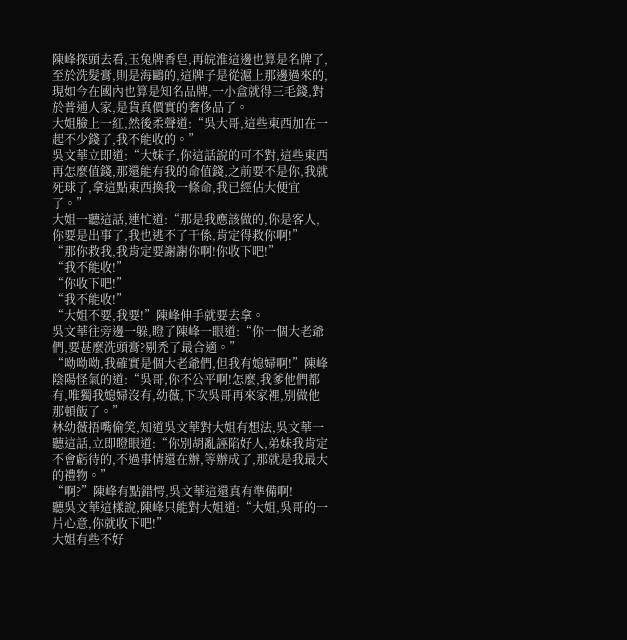陳峰探頭去看,玉兔牌香皂,再皖淮這邊也算是名牌了,至於洗髮膏,則是海鷗的,這牌子是從滬上那邊過來的,現如今在國內也算是知名品牌,一小盒就得三毛錢,對於普通人家,是貨真價實的奢侈品了。
大姐臉上一紅,然後柔聲道:“吳大哥,這些東西加在一起不少錢了,我不能收的。”
吳文華立即道:“大妹子,你這話說的可不對,這些東西再怎麼值錢,那還能有我的命值錢,之前要不是你,我就死球了,拿這點東西換我一條命,我已經佔大便宜了。”
大姐一聽這話,連忙道:“那是我應該做的,你是客人,你要是出事了,我也逃不了干係,肯定得救你啊!”
“那你救我,我肯定要謝謝你啊!你收下吧!”
“我不能收!”
“你收下吧!”
“我不能收!”
“大姐不要,我要!”陳峰伸手就要去拿。
吳文華往旁邊一躲,瞪了陳峰一眼道:“你一個大老爺們,要甚麼洗頭膏?剔禿了最合適。”
“呦呦呦,我確實是個大老爺們,但我有媳婦啊!”陳峰陰陽怪氣的道:“吳哥,你不公平啊!怎麼,我爹他們都有,唯獨我媳婦沒有,幼薇,下次吳哥再來家裡,別做他那頓飯了。”
林幼薇捂嘴偷笑,知道吳文華對大姐有想法,吳文華一聽這話,立即瞪眼道:“你別胡亂誣陷好人,弟妹我肯定不會虧待的,不過事情還在辦,等辦成了,那就是我最大的禮物。”
“啊?”陳峰有點錯愕,吳文華這還真有準備啊!
聽吳文華這樣說,陳峰只能對大姐道:“大姐,吳哥的一片心意,你就收下吧!”
大姐有些不好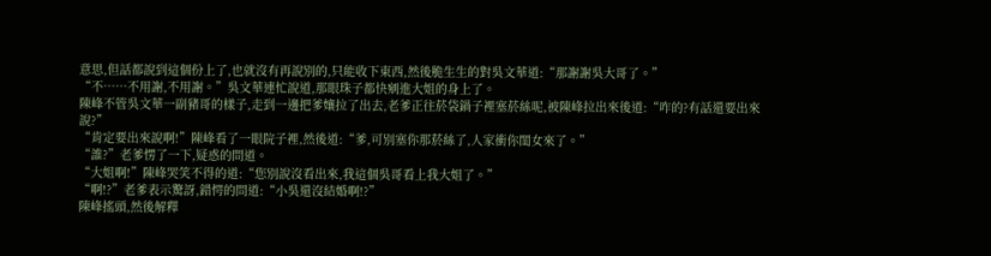意思,但話都說到這個份上了,也就沒有再說別的,只能收下東西,然後脆生生的對吳文華道:“那謝謝吳大哥了。”
“不……不用謝,不用謝。”吳文華連忙說道,那眼珠子都快剜進大姐的身上了。
陳峰不管吳文華一副豬哥的樣子,走到一邊把爹孃拉了出去,老爹正往菸袋鍋子裡塞菸絲呢,被陳峰拉出來後道:“咋的?有話還要出來說?”
“肯定要出來說啊!”陳峰看了一眼院子裡,然後道:“爹,可別塞你那菸絲了,人家衝你閨女來了。”
“誰?”老爹愣了一下,疑惑的問道。
“大姐啊!”陳峰哭笑不得的道:“您別說沒看出來,我這個吳哥看上我大姐了。”
“啊!?”老爹表示驚訝,錯愕的問道:“小吳還沒結婚啊!?”
陳峰搖頭,然後解釋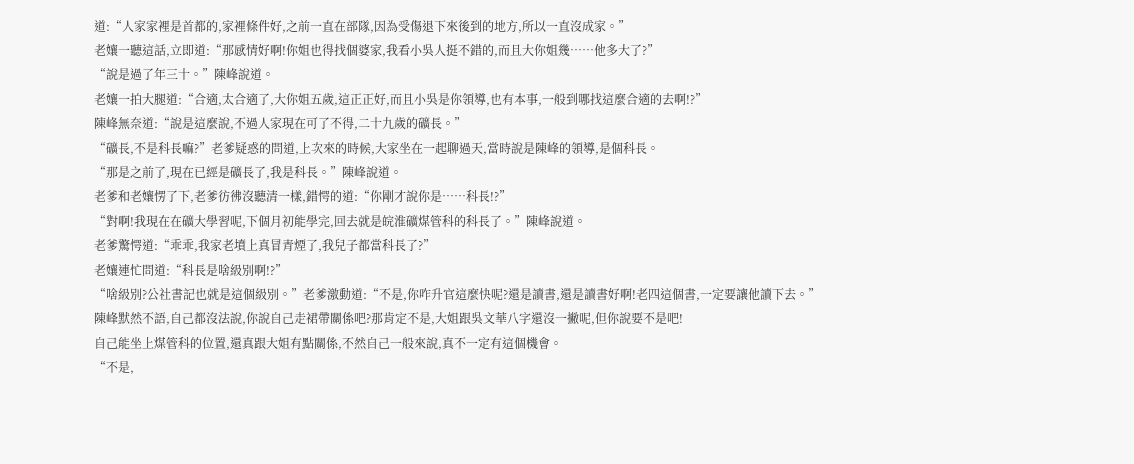道:“人家家裡是首都的,家裡條件好,之前一直在部隊,因為受傷退下來後到的地方,所以一直沒成家。”
老孃一聽這話,立即道:“那感情好啊!你姐也得找個婆家,我看小吳人挺不錯的,而且大你姐幾……他多大了?”
“說是過了年三十。”陳峰說道。
老孃一拍大腿道:“合適,太合適了,大你姐五歲,這正正好,而且小吳是你領導,也有本事,一般到哪找這麼合適的去啊!?”
陳峰無奈道:“說是這麼說,不過人家現在可了不得,二十九歲的礦長。”
“礦長,不是科長嘛?”老爹疑惑的問道,上次來的時候,大家坐在一起聊過天,當時說是陳峰的領導,是個科長。
“那是之前了,現在已經是礦長了,我是科長。”陳峰說道。
老爹和老孃愣了下,老爹彷彿沒聽清一樣,錯愕的道:“你剛才說你是……科長!?”
“對啊!我現在在礦大學習呢,下個月初能學完,回去就是皖淮礦煤管科的科長了。”陳峰說道。
老爹驚愕道:“乖乖,我家老墳上真冒青煙了,我兒子都當科長了?”
老孃連忙問道:“科長是啥級別啊!?”
“啥級別?公社書記也就是這個級別。”老爹激動道:“不是,你咋升官這麼快呢?還是讀書,還是讀書好啊!老四這個書,一定要讓他讀下去。”
陳峰默然不語,自己都沒法說,你說自己走裙帶關係吧?那肯定不是,大姐跟吳文華八字還沒一撇呢,但你說要不是吧!
自己能坐上煤管科的位置,還真跟大姐有點關係,不然自己一般來說,真不一定有這個機會。
“不是,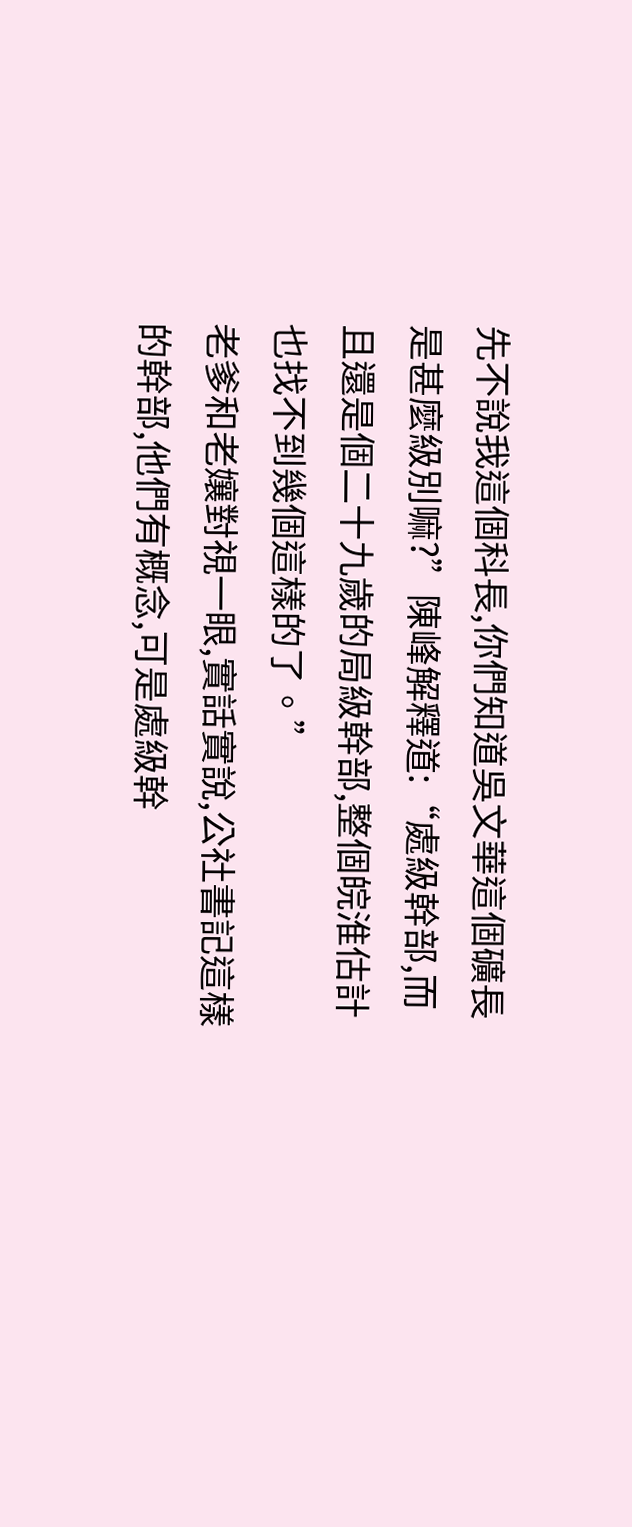先不說我這個科長,你們知道吳文華這個礦長是甚麼級別嘛?”陳峰解釋道:“處級幹部,而且還是個二十九歲的局級幹部,整個皖淮估計也找不到幾個這樣的了。”
老爹和老孃對視一眼,實話實說,公社書記這樣的幹部,他們有概念,可是處級幹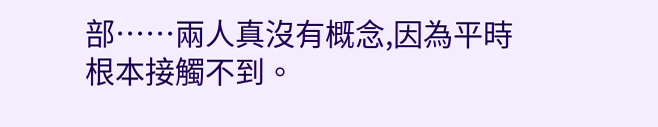部……兩人真沒有概念,因為平時根本接觸不到。